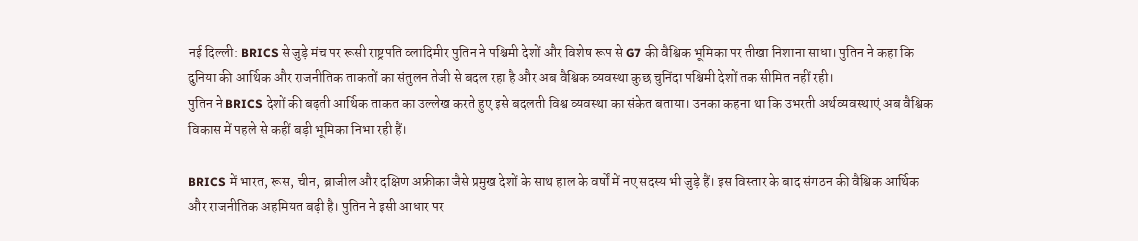नई दिल्ली: BRICS से जुड़े मंच पर रूसी राष्ट्रपति व्लादिमीर पुतिन ने पश्चिमी देशों और विशेष रूप से G7 की वैश्विक भूमिका पर तीखा निशाना साधा। पुतिन ने कहा कि दुनिया की आर्थिक और राजनीतिक ताकतों का संतुलन तेजी से बदल रहा है और अब वैश्विक व्यवस्था कुछ चुनिंदा पश्चिमी देशों तक सीमित नहीं रही।
पुतिन ने BRICS देशों की बढ़ती आर्थिक ताकत का उल्लेख करते हुए इसे बदलती विश्व व्यवस्था का संकेत बताया। उनका कहना था कि उभरती अर्थव्यवस्थाएं अब वैश्विक विकास में पहले से कहीं बड़ी भूमिका निभा रही हैं।

BRICS में भारत, रूस, चीन, ब्राजील और दक्षिण अफ्रीका जैसे प्रमुख देशों के साथ हाल के वर्षों में नए सदस्य भी जुड़े हैं। इस विस्तार के बाद संगठन की वैश्विक आर्थिक और राजनीतिक अहमियत बढ़ी है। पुतिन ने इसी आधार पर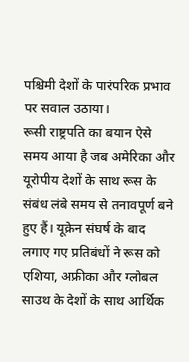पश्चिमी देशों के पारंपरिक प्रभाव पर सवाल उठाया।
रूसी राष्ट्रपति का बयान ऐसे समय आया है जब अमेरिका और यूरोपीय देशों के साथ रूस के संबंध लंबे समय से तनावपूर्ण बने हुए हैं। यूक्रेन संघर्ष के बाद लगाए गए प्रतिबंधों ने रूस को एशिया, अफ्रीका और ग्लोबल साउथ के देशों के साथ आर्थिक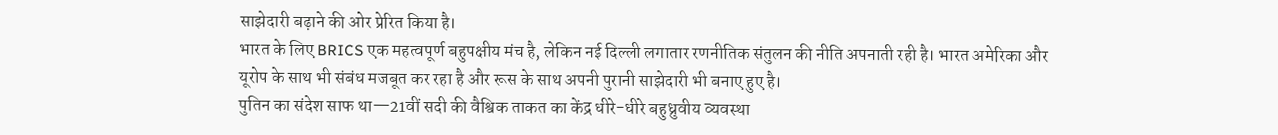साझेदारी बढ़ाने की ओर प्रेरित किया है।
भारत के लिए BRICS एक महत्वपूर्ण बहुपक्षीय मंच है, लेकिन नई दिल्ली लगातार रणनीतिक संतुलन की नीति अपनाती रही है। भारत अमेरिका और यूरोप के साथ भी संबंध मजबूत कर रहा है और रूस के साथ अपनी पुरानी साझेदारी भी बनाए हुए है।
पुतिन का संदेश साफ था—21वीं सदी की वैश्विक ताकत का केंद्र धीरे-धीरे बहुध्रुवीय व्यवस्था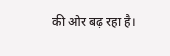की ओर बढ़ रहा है।